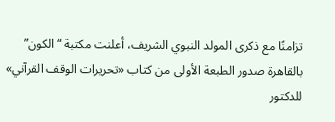تزامنًا مع ذكرى المولد النبوي الشريف، أعلنت مكتبة “الكون” بالقاهرة صدور الطبعة الأولى من كتاب «تحريرات الوقف القرآني» للدكتور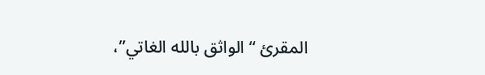المقرئ “الواثق بالله الغاتي”،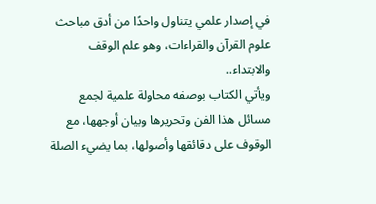في إصدار علمي يتناول واحدًا من أدق مباحث علوم القرآن والقراءات، وهو علم الوقف والابتداء..
ويأتي الكتاب بوصفه محاولة علمية لجمع مسائل هذا الفن وتحريرها وبيان أوجهها، مع الوقوف على دقائقها وأصولها، بما يضيء الصلة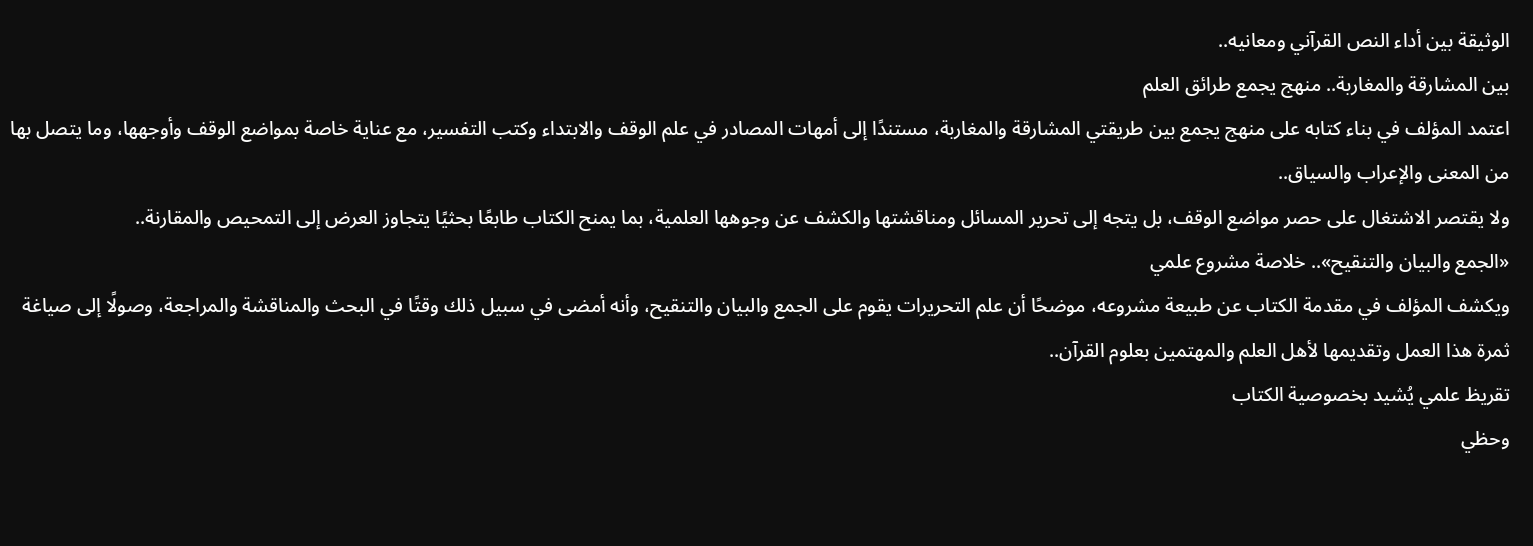الوثيقة بين أداء النص القرآني ومعانيه..
بين المشارقة والمغاربة.. منهج يجمع طرائق العلم
اعتمد المؤلف في بناء كتابه على منهج يجمع بين طريقتي المشارقة والمغاربة، مستندًا إلى أمهات المصادر في علم الوقف والابتداء وكتب التفسير، مع عناية خاصة بمواضع الوقف وأوجهها، وما يتصل بها من المعنى والإعراب والسياق..
ولا يقتصر الاشتغال على حصر مواضع الوقف، بل يتجه إلى تحرير المسائل ومناقشتها والكشف عن وجوهها العلمية، بما يمنح الكتاب طابعًا بحثيًا يتجاوز العرض إلى التمحيص والمقارنة..
«الجمع والبيان والتنقيح».. خلاصة مشروع علمي
ويكشف المؤلف في مقدمة الكتاب عن طبيعة مشروعه، موضحًا أن علم التحريرات يقوم على الجمع والبيان والتنقيح، وأنه أمضى في سبيل ذلك وقتًا في البحث والمناقشة والمراجعة، وصولًا إلى صياغة ثمرة هذا العمل وتقديمها لأهل العلم والمهتمين بعلوم القرآن..
تقريظ علمي يُشيد بخصوصية الكتاب
وحظي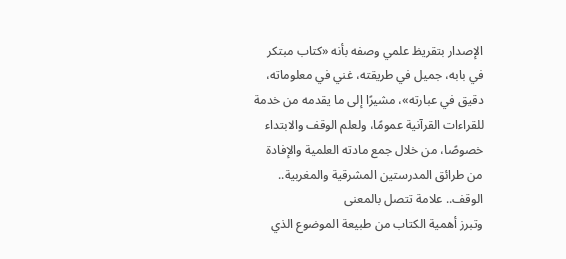الإصدار بتقريظ علمي وصفه بأنه «كتاب مبتكر في بابه، جميل في طريقته، غني في معلوماته، دقيق في عبارته»، مشيرًا إلى ما يقدمه من خدمة للقراءات القرآنية عمومًا، ولعلم الوقف والابتداء خصوصًا، من خلال جمع مادته العلمية والإفادة من طرائق المدرستين المشرقية والمغربية..
الوقف.. علامة تتصل بالمعنى
وتبرز أهمية الكتاب من طبيعة الموضوع الذي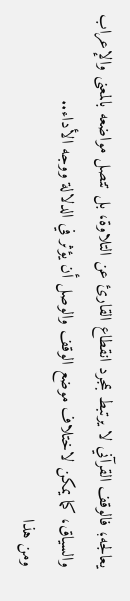يعالجه؛ فالوقف القرآني لا يرتبط بمجرد انقطاع القارئ عن التلاوة، بل تتصل مواضعه بالمعنى والإعراب والسياق، كما يمكن لاختلاف موضع الوقف والوصل أن يؤثر في الدلالة ووجه الأداء..
ومن هذا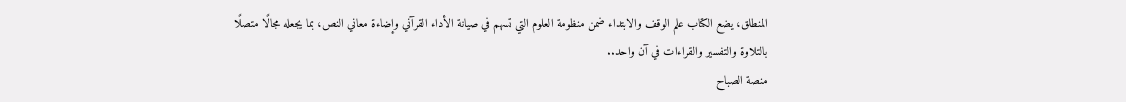المنطلق، يضع الكتاب علم الوقف والابتداء ضمن منظومة العلوم التي تسهم في صيانة الأداء القرآني وإضاءة معاني النص، بما يجعله مجالًا متصلًا بالتلاوة والتفسير والقراءات في آن واحد..
منصة الصباح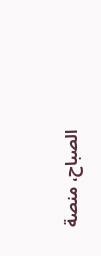الصباح، منصة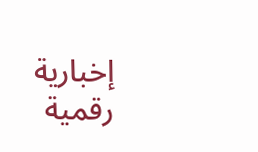إخبارية رقمية